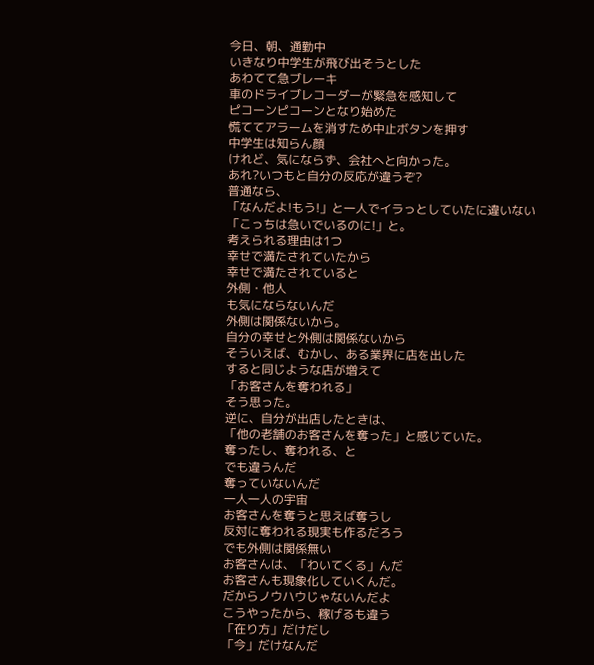今日、朝、通勤中
いきなり中学生が飛び出そうとした
あわてて急ブレーキ
車のドライブレコーダーが緊急を感知して
ピコーンピコーンとなり始めた
慌ててアラームを消すため中止ボタンを押す
中学生は知らん顔
けれど、気にならず、会社へと向かった。
あれ?いつもと自分の反応が違うぞ?
普通なら、
「なんだよ!もう!」と一人でイラっとしていたに違いない
「こっちは急いでいるのに!」と。
考えられる理由は1つ
幸せで満たされていたから
幸せで満たされていると
外側・他人
も気にならないんだ
外側は関係ないから。
自分の幸せと外側は関係ないから
そういえば、むかし、ある業界に店を出した
すると同じような店が増えて
「お客さんを奪われる」
そう思った。
逆に、自分が出店したときは、
「他の老舗のお客さんを奪った」と感じていた。
奪ったし、奪われる、と
でも違うんだ
奪っていないんだ
一人一人の宇宙
お客さんを奪うと思えば奪うし
反対に奪われる現実も作るだろう
でも外側は関係無い
お客さんは、「わいてくる」んだ
お客さんも現象化していくんだ。
だからノウハウじゃないんだよ
こうやったから、稼げるも違う
「在り方」だけだし
「今」だけなんだ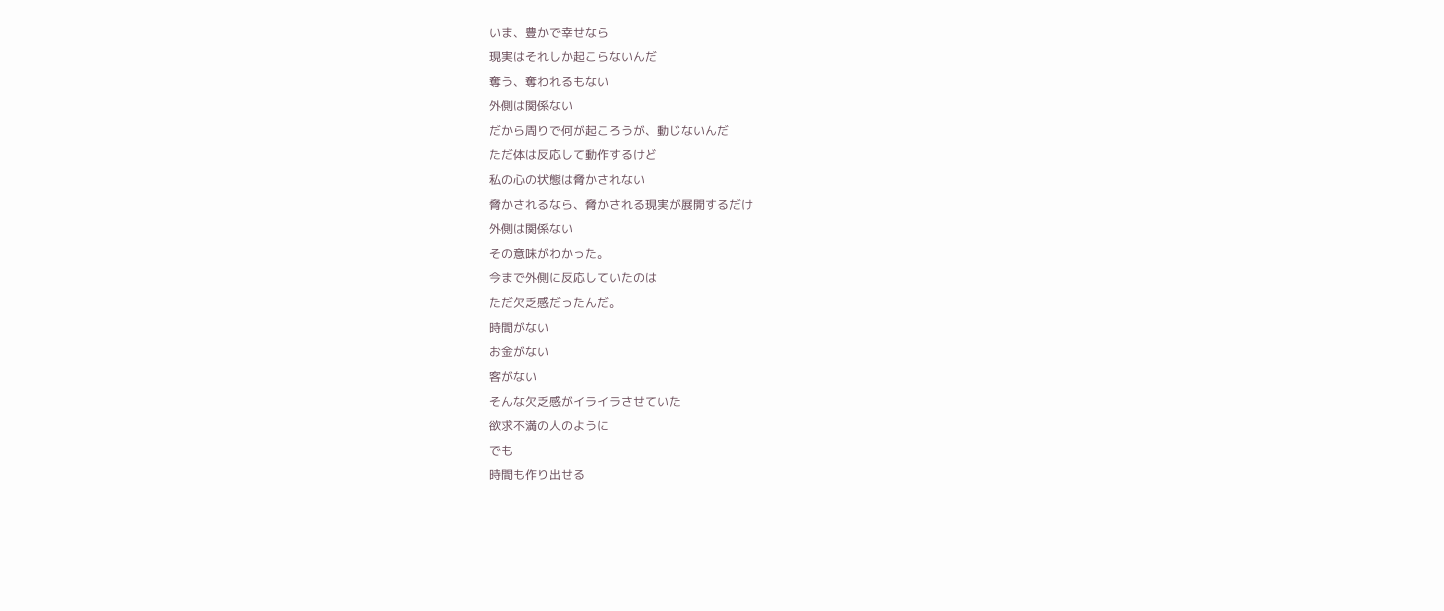いま、豊かで幸せなら
現実はそれしか起こらないんだ
奪う、奪われるもない
外側は関係ない
だから周りで何が起ころうが、動じないんだ
ただ体は反応して動作するけど
私の心の状態は脅かされない
脅かされるなら、脅かされる現実が展開するだけ
外側は関係ない
その意味がわかった。
今まで外側に反応していたのは
ただ欠乏感だったんだ。
時間がない
お金がない
客がない
そんな欠乏感がイライラさせていた
欲求不満の人のように
でも
時間も作り出せる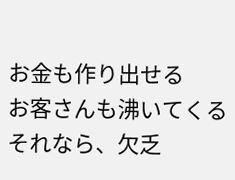お金も作り出せる
お客さんも沸いてくる
それなら、欠乏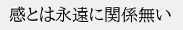感とは永遠に関係無い